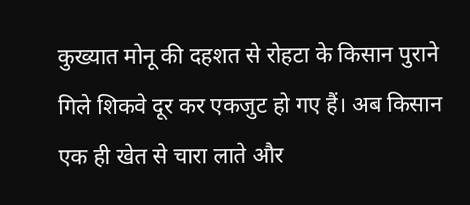कुख्यात मोनू की दहशत से रोहटा के किसान पुराने गिले शिकवे दूर कर एकजुट हो गए हैं। अब किसान एक ही खेत से चारा लाते और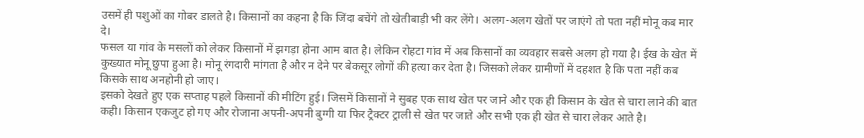उसमें ही पशुओं का गोबर डालते है। किसानों का कहना है कि जिंदा बचेंगे तो खेतीबाड़ी भी कर लेंगे। अलग-अलग खेतों पर जाएंगे तो पता नहीं मोनू कब मार दे।
फसल या गांव के मसलों को लेकर किसानों में झगड़ा होना आम बात है। लेकिन रोहटा गांव में अब किसानों का व्यवहार सबसे अलग हो गया है। ईख के खेत में कुख्यात मोनू छुपा हुआ है। मोनू रंगदारी मांगता है और न देने पर बेकसूर लोगों की हत्या कर देता है। जिसको लेकर ग्रामीणों में दहशत है कि पता नहीं कब किसके साथ अनहोनी हो जाए।
इसको देखते हुए एक सप्ताह पहले किसानों की मीटिंग हुई। जिसमें किसानों ने सुबह एक साथ खेत पर जाने और एक ही किसान के खेत से चारा लाने की बात कही। किसान एकजुट हो गए और रोजाना अपनी-अपनी बुग्गी या फिर ट्रैक्टर ट्राली से खेत पर जाते और सभी एक ही खेत से चारा लेकर आते है।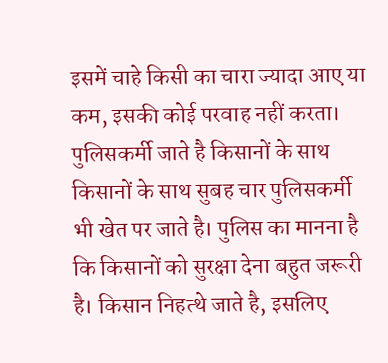इसमें चाहे किसी का चारा ज्यादा आए या कम, इसकी कोई परवाह नहीं करता।
पुलिसकर्मी जाते है किसानों के साथ
किसानों के साथ सुबह चार पुलिसकर्मी भी खेत पर जाते है। पुलिस का मानना है कि किसानों को सुरक्षा देना बहुत जरूरी है। किसान निहत्थे जाते है, इसलिए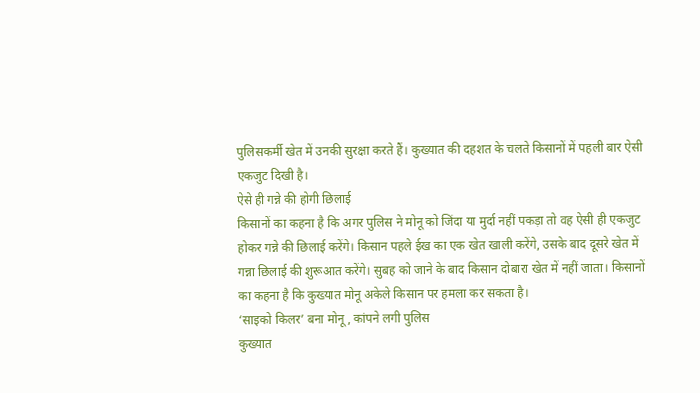पुलिसकर्मी खेत में उनकी सुरक्षा करते हैं। कुख्यात की दहशत के चलते किसानों में पहली बार ऐसी एकजुट दिखी है।
ऐसे ही गन्ने की होगी छिलाई
किसानों का कहना है कि अगर पुलिस ने मोनू को जिंदा या मुर्दा नहीं पकड़ा तो वह ऐसी ही एकजुट होकर गन्ने की छिलाई करेंगे। किसान पहले ईख का एक खेत खाली करेंगे, उसके बाद दूसरे खेत में गन्ना छिलाई की शुरूआत करेंगे। सुबह को जाने के बाद किसान दोबारा खेत में नहीं जाता। किसानों का कहना है कि कुख्यात मोनू अकेले किसान पर हमला कर सकता है।
‘साइको किलर’ बना मोनू, कांपने लगी पुलिस
कुख्यात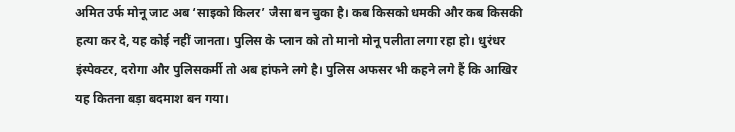अमित उर्फ मोनू जाट अब ‘साइको किलर’ जैसा बन चुका है। कब किसको धमकी और कब किसकी हत्या कर दे, यह कोई नहीं जानता। पुलिस के प्लान को तो मानो मोनू पलीता लगा रहा हो। धुरंधर इंस्पेक्टर, दरोगा और पुलिसकर्मी तो अब हांफने लगे है। पुलिस अफसर भी कहने लगे हैं कि आखिर यह कितना बड़ा बदमाश बन गया।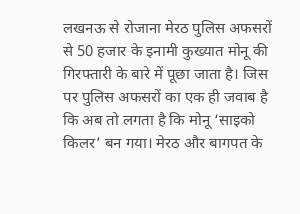लखनऊ से रोजाना मेरठ पुलिस अफसरों से 50 हजार के इनामी कुख्यात मोनू की गिरफ्तारी के बारे में पूछा जाता है। जिस पर पुलिस अफसरों का एक ही जवाब है कि अब तो लगता है कि मोनू ‘साइको किलर’ बन गया। मेरठ और बागपत के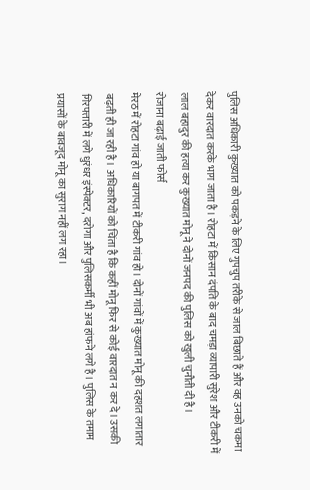पुलिस अधिकारी कुख्यात को पकड़ने के लिए गुपचुप तरीके से जाल बिछाते हैं और वह उनको चकमा देकर वारदात करके भाग जाता है। रोहटा में किसान दंपति के बाद चमड़ा व्यापारी सुरेश और टीकरी में लाल बहादुर की हत्या कर कुख्यात मोनू ने दोनों जनपद की पुलिस को खुली चुनौती दी है।
रोजाना बढ़ाई जाती फोर्स
मेरठ में रोहटा गांव हो या बागपत में टीकरी गांव हो। दोनों गांवों में कुख्यात मोनू की दहशत लगातार बढ़ती ही जा रही है। अधिकारियों को चिंता है कि कहीं मोनू फिर से कोई वारदात न कर दे। उसकी गिरफ्तारी में लगे धुरंधर इंस्पेक्टर, दरोगा और पुलिसकर्मी भी अब हांफने लगे है। पुलिस के तमाम प्रयासों के बावजूद मोनू का सुराग नहीं लग रहा।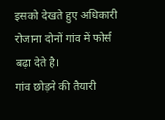इसको देखते हुए अधिकारी रोजाना दोनों गांव में फोर्स बढ़ा देते है।
गांव छोड़ने की तैयारी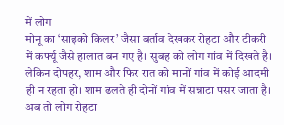में लोग
मोनू का ‘साइको किलर’ जैसा बर्ताव देखकर रोहटा और टीकरी में कर्फ्यू जैसे हालात बन गए है। सुबह को लोग गांव में दिखते है। लेकिन दोपहर, शाम और फिर रात को मानों गांव में कोई आदमी ही न रहता हो। शाम ढलते ही दोनों गांव में सन्नाटा पसर जाता है। अब तो लोग रोहटा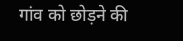गांव को छोड़ने की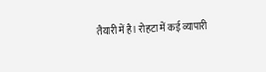तैयारी में है। रोहटा में कई व्यापारी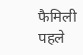फैमिली पहले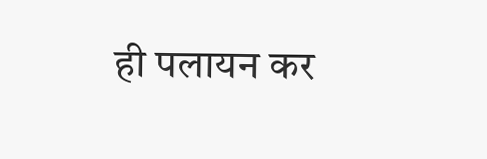ही पलायन कर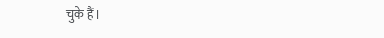चुके हैं।